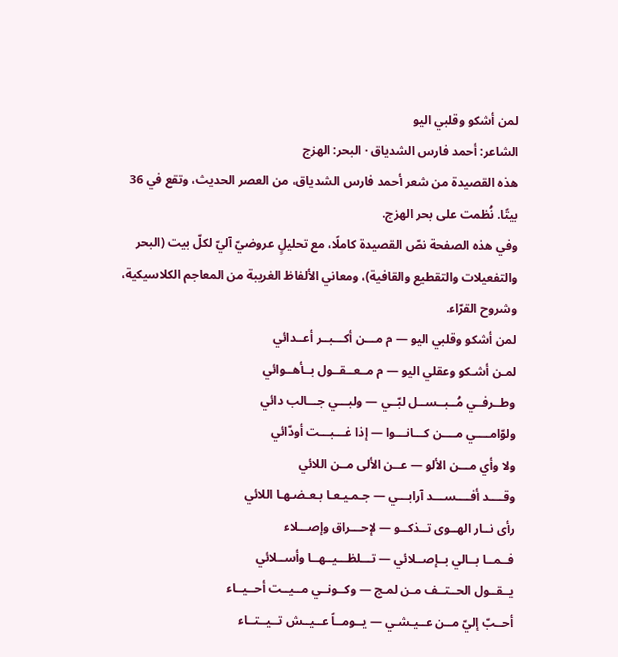لمن أشكو وقلبي اليو
الشاعر: أحمد فارس الشدياق · البحر: الهزج
هذه القصيدة من شعر أحمد فارس الشدياق، من العصر الحديث، وتقع في 36 بيتًا. نُظمت على بحر الهزج.
وفي هذه الصفحة نصّ القصيدة كاملًا، مع تحليلٍ عروضيّ آليّ لكلّ بيت (البحر والتفعيلات والتقطيع والقافية)، ومعاني الألفاظ الغريبة من المعاجم الكلاسيكية، وشروح القرّاء.
لمن أشكو وقلبي اليو — م مـــن أكـــبــر أعــدائي
لمـن أشـكو وعقلي اليو — م مــعــقــول بــأهــوائي
وطــرفــي مُــبــســل لبّــي — ولبـــي جـــالب دائي
ولوّامــــي مــــن كـــانـــوا — إذا غـــبـــت أودّائي
ولا وأي مـــن الألو — عــن الألى مــن اللائي
وقــــد أفــــســـد آرابـــي — جـمـيـعـا بـعـضـهـا اللائي
رأى نــار الهــوى تــذكــو — لإحـــراق وإصـــلاء
فــمــا بــالي بــإصــلائي — تـــلظـــيــهــا وأســلائي
يــقــول الحــتــف مـن لمـج — وكــونــي مــيــت أحــيــاء
أحــبّ إليّ مــن عــيـشـي — يــومــاً عــيــش تــيــتــاء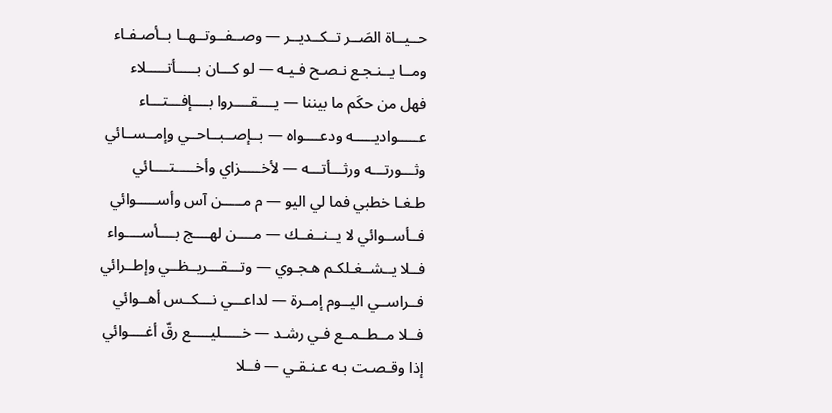حــيــاة الصَــر تــكــديــر — وصــفــوتــهــا بــأصـفـاء
ومــا يــنـجـع نـصـح فـيـه — لو كـــان بـــــأتـــــلاء
فهل من حكَم ما بيننا — يــــقــــروا بــــإفـــتـــاء
عـــــواديـــــه ودعــــواه — بــإصــبــاحــي وإمــســائي
وثـــورتـــه ورثـــأتـــه — لأخـــــزاي وأخـــــتــــائي
طـغـا خطبي فما لي اليو — م مـــــن آس وأســـــوائي
فــأســوائي لا يــنــفــك — مــــن لهــــج بــــأســــواء
فــلا يــشــغـلكـم هـجـوي — وتـــقـــريــظــي وإطــرائي
فــراســي اليــوم إمــرة — لداعـــي نـــكــس أهــوائي
فــلا مــطــمــع فـي رشـد — خـــــليـــــع رقّ أغــــوائي
إذا وقـصـت بـه عـنـقـي — فــلا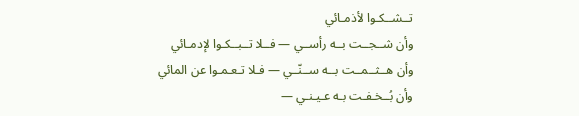تــشــكـوا لأذمـائي
وأن شــجــت بــه رأســي — فــلا تــبــكـوا لإدمـائي
وأن هــثــمــت بــه ســنّــي — فـلا تـعـمـوا عن المائي
وأن بُــخـفـت بـه عـيـنـي —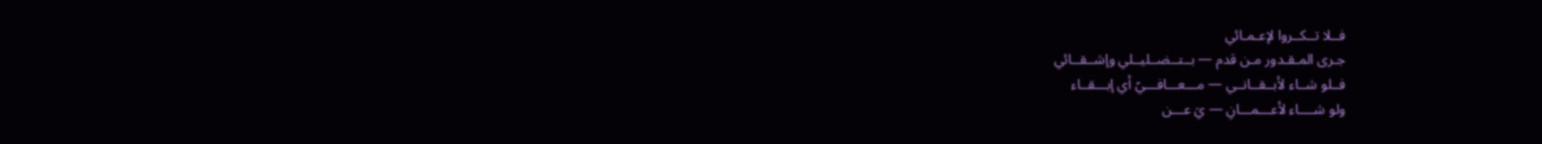فــلا تــكــروا لإعـمـائي
جـرى المـقـدور مـن قدم — بــتــضــليــلي وإشــقــائي
فــلو شــاء لأبــقــانــي — مـــعـــافـــيً أي إبـــقــاء
ولو شــــاء لأعـــمـــانِ — يَ عـــن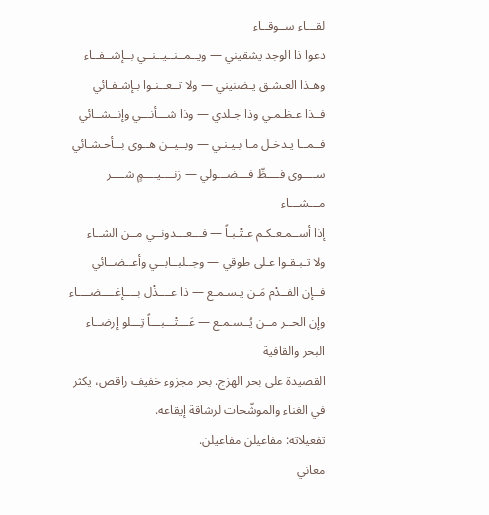لقـــاء ســوقــاء
دعوا ذا الوجد يشقيني — ويــمــنــيــنــي بــإشــفــاء
وهـذا العـشـق يـضنيني — ولا تــعــنـوا بـإشـفـائي
فــذا عـظـمـي وذا جـلدي — وذا شـــأنـــي وإنــشــائي
فــمــا يـدخـل مـا بـيـنـي — وبــيــن هــوى بــأحـشـائي
ســــوى فــــظّ فـــضـــولي — زنــــيــــمٍ شــــر مـــشـــاء
إذا أســمـعـكـم عـتْـبـاً — فـــعـــدونــي مــن الشــاء
ولا تـبـقـوا عـلى طوقي — وجــلبــابــي وأعــضــائي
فــإن الفــدْم مَـن يـسـمـع — ذا عــــذْل بــــإغــــضــــاء
وإن الحــر مــن يُــسـمـع — عَـــتْـــبـــاً تِـــلو إرضــاء
البحر والقافية
القصيدة على بحر الهزج. بحر مجزوء خفيف راقص، يكثر في الغناء والموشّحات لرشاقة إيقاعه.
تفعيلاته: مفاعيلن مفاعيلن.
معاني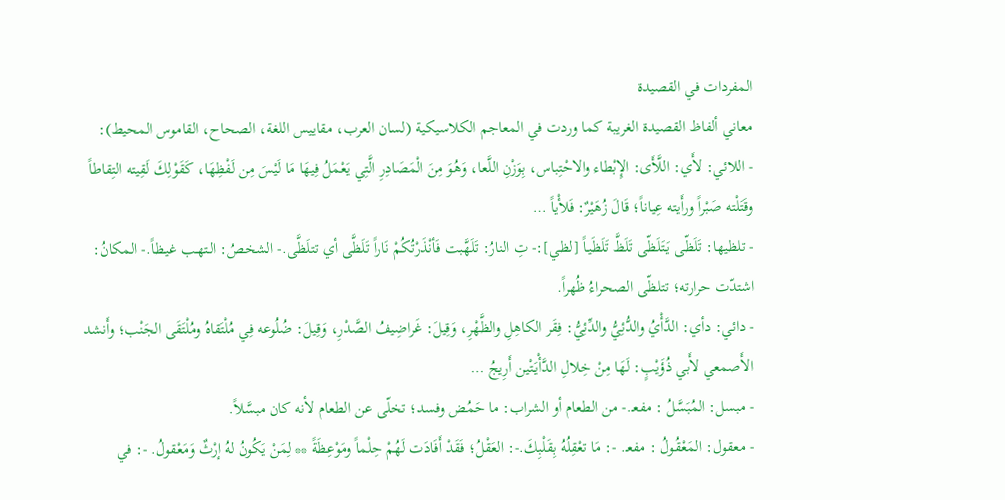المفردات في القصيدة
معاني ألفاظ القصيدة الغريبة كما وردت في المعاجم الكلاسيكية (لسان العرب، مقاييس اللغة، الصحاح، القاموس المحيط):
- اللائي: لأَي: اللَّأَى: الإِبْطاء والاحْتِباس، بِوَزْنِ اللَّعا، وَهُوَ مِنَ الْمَصَادِرِ الَّتِي يَعْمَلُ فِيهَا مَا لَيْسَ مِن لَفْظِهَا، كَقَوْلِكَ لَقِيته التِقاطاً وقَتَلْته صَبْراً ورأَيته عِياناً؛ قَالَ زُهَيْرٌ: فَلأْياً …
- تلظيها: تَلَظّى يَتَلَظّى تَلَظَّ تَلَظَيـاً [لظي]:- تِ النارُ: تَلَهَّبت فَأنْذَرْتُكُمْ نَاراً تَلَظَّى أي تتلَظَّى.- الشخصُ: الـتهـب غيـظاً.- المكانُ: اشتدّت حرارته؛ تتلظّى الصحراءُ ظُهراً.
- دائي: دأي: الدَّأْيُ والدُّئِيُّ والدِّئِيُّ: فِقَر الكاهِلِ والظَّهْرِ، وَقِيلَ: غَراضِيفُ الصَّدْرِ، وَقِيلَ: ضُلُوعه فِي مُلْتَقاهُ ومُلْتَقَى الجَنْب؛ وأَنشد الأَصمعي لأَبي ذُؤَيْبٍ: لَهَا مِنْ خِلالِ الدَّأْيَتْين أَرِيجُ …
- مبسل: المُبَسَّلُ : مفعـ.- من الطعام أو الشراب: ما حَمُض وفسد؛ تخلّى عن الطعام لأنه كان مبسَّلاً.
- معقول: المَعْقُولُ : مفعـ. -: مَا تعْقِلُهُ بِقَلْبِكَ.-: العَقْلُ؛ فَقَدْ أَفَادَت لَهُمْ حِلْماً ومَوْعِظَةً ** لِمَنْ يَكُونُ لهُ إرْثٌ وَمَعْقولُ. -: في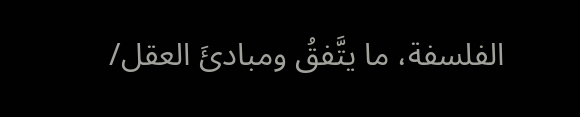الفلسفة، ما يتَّفقُ ومبادئَ العقل/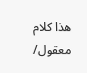هذا كلام معقول/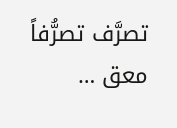تصرَّف تصرُّفاً معق …